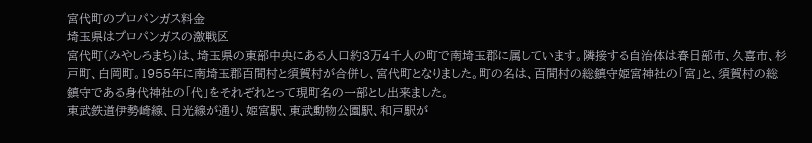宮代町のプロパンガス料金
埼玉県はプロパンガスの激戦区
宮代町(みやしろまち)は、埼玉県の東部中央にある人口約3万4千人の町で南埼玉郡に属しています。隣接する自治体は春日部市、久喜市、杉戸町、白岡町。1955年に南埼玉郡百間村と須賀村が合併し、宮代町となりました。町の名は、百間村の総鎮守姫宮神社の「宮」と、須賀村の総鎮守である身代神社の「代」をそれぞれとって現町名の一部とし出来ました。
東武鉄道伊勢崎線、日光線が通り、姫宮駅、東武動物公園駅、和戸駅が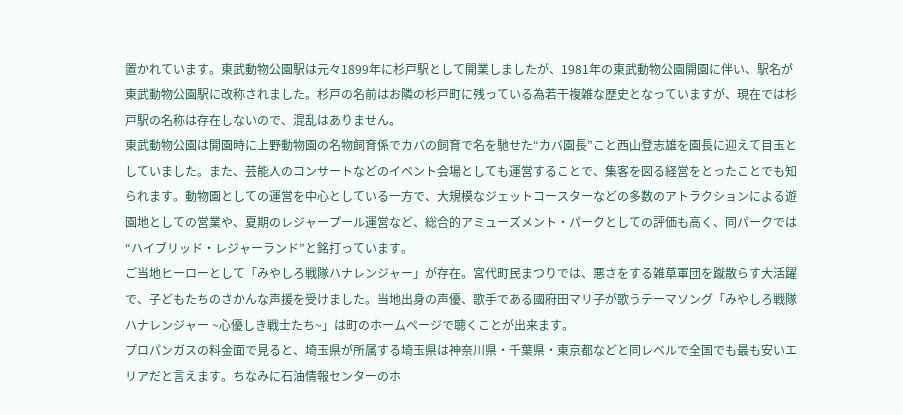置かれています。東武動物公園駅は元々1899年に杉戸駅として開業しましたが、1981年の東武動物公園開園に伴い、駅名が東武動物公園駅に改称されました。杉戸の名前はお隣の杉戸町に残っている為若干複雑な歴史となっていますが、現在では杉戸駅の名称は存在しないので、混乱はありません。
東武動物公園は開園時に上野動物園の名物飼育係でカバの飼育で名を馳せた“カバ園長”こと西山登志雄を園長に迎えて目玉としていました。また、芸能人のコンサートなどのイベント会場としても運営することで、集客を図る経営をとったことでも知られます。動物園としての運営を中心としている一方で、大規模なジェットコースターなどの多数のアトラクションによる遊園地としての営業や、夏期のレジャープール運営など、総合的アミューズメント・パークとしての評価も高く、同パークでは“ハイブリッド・レジャーランド”と銘打っています。
ご当地ヒーローとして「みやしろ戦隊ハナレンジャー」が存在。宮代町民まつりでは、悪さをする雑草軍団を蹴散らす大活躍で、子どもたちのさかんな声援を受けました。当地出身の声優、歌手である國府田マリ子が歌うテーマソング「みやしろ戦隊ハナレンジャー ~心優しき戦士たち~」は町のホームページで聴くことが出来ます。
プロパンガスの料金面で見ると、埼玉県が所属する埼玉県は神奈川県・千葉県・東京都などと同レベルで全国でも最も安いエリアだと言えます。ちなみに石油情報センターのホ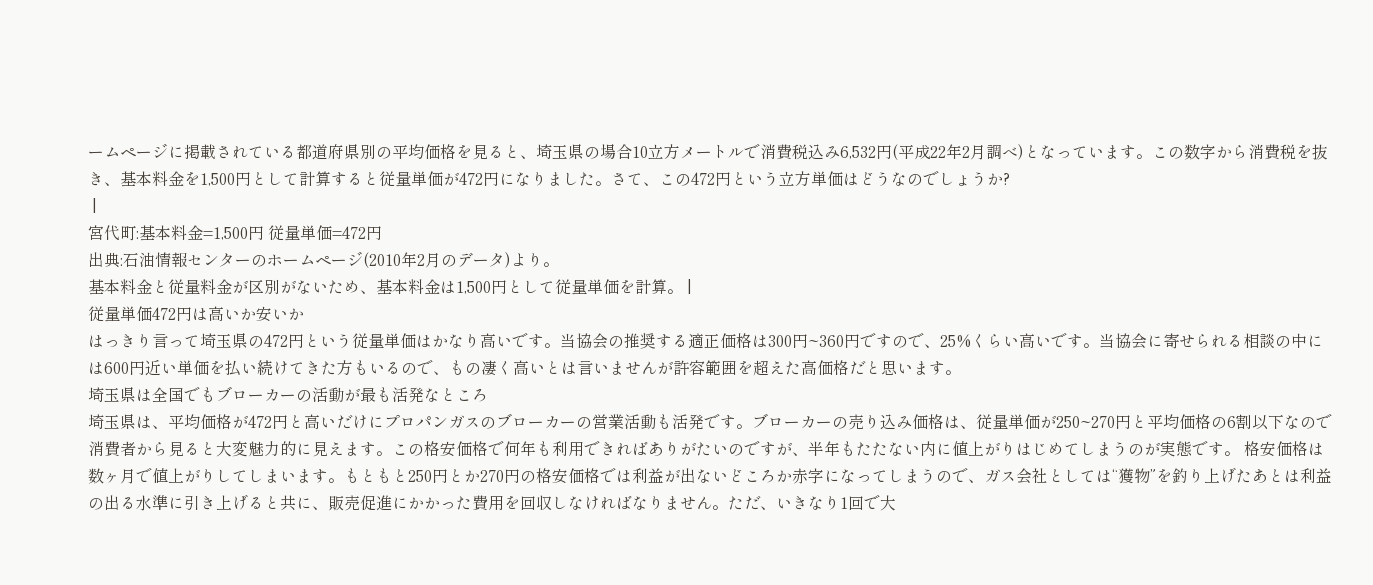ームページに掲載されている都道府県別の平均価格を見ると、埼玉県の場合10立方メートルで消費税込み6,532円(平成22年2月調べ)となっています。この数字から消費税を抜き、基本料金を1,500円として計算すると従量単価が472円になりました。さて、この472円という立方単価はどうなのでしょうか?
 |
宮代町:基本料金=1,500円 従量単価=472円
出典:石油情報センターのホームページ(2010年2月のデータ)より。
基本料金と従量料金が区別がないため、基本料金は1,500円として従量単価を計算。 |
従量単価472円は高いか安いか
はっきり言って埼玉県の472円という従量単価はかなり高いです。当協会の推奨する適正価格は300円~360円ですので、25%くらい高いです。当協会に寄せられる相談の中には600円近い単価を払い続けてきた方もいるので、もの凄く高いとは言いませんが許容範囲を超えた高価格だと思います。
埼玉県は全国でもブローカーの活動が最も活発なところ
埼玉県は、平均価格が472円と高いだけにプロパンガスのブローカーの営業活動も活発です。ブローカーの売り込み価格は、従量単価が250~270円と平均価格の6割以下なので消費者から見ると大変魅力的に見えます。この格安価格で何年も利用できればありがたいのですが、半年もたたない内に値上がりはじめてしまうのが実態です。 格安価格は数ヶ月で値上がりしてしまいます。もともと250円とか270円の格安価格では利益が出ないどころか赤字になってしまうので、ガス会社としては“獲物”を釣り上げたあとは利益の出る水準に引き上げると共に、販売促進にかかった費用を回収しなければなりません。ただ、いきなり1回で大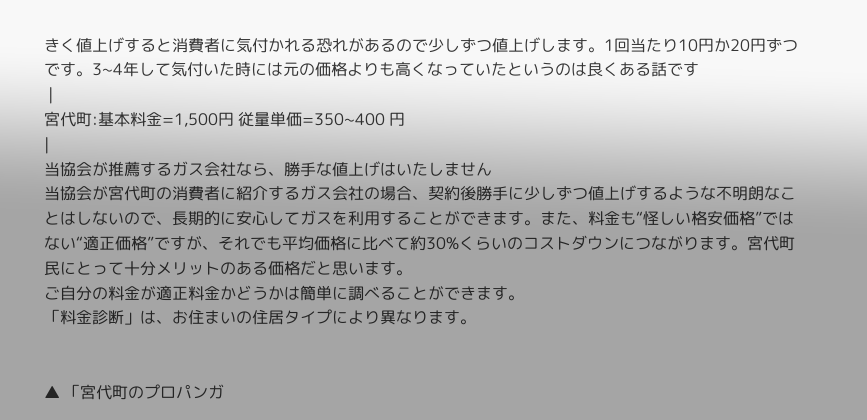きく値上げすると消費者に気付かれる恐れがあるので少しずつ値上げします。1回当たり10円か20円ずつです。3~4年して気付いた時には元の価格よりも高くなっていたというのは良くある話です
 |
宮代町:基本料金=1,500円 従量単価=350~400 円
|
当協会が推薦するガス会社なら、勝手な値上げはいたしません
当協会が宮代町の消費者に紹介するガス会社の場合、契約後勝手に少しずつ値上げするような不明朗なことはしないので、長期的に安心してガスを利用することができます。また、料金も“怪しい格安価格”ではない“適正価格”ですが、それでも平均価格に比べて約30%くらいのコストダウンにつながります。宮代町民にとって十分メリットのある価格だと思います。
ご自分の料金が適正料金かどうかは簡単に調べることができます。
「料金診断」は、お住まいの住居タイプにより異なります。


▲ 「宮代町のプロパンガ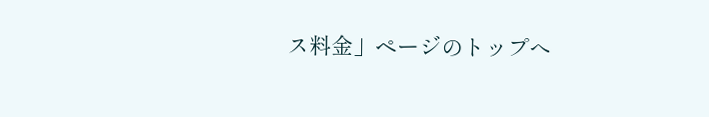ス料金」ページのトップへ